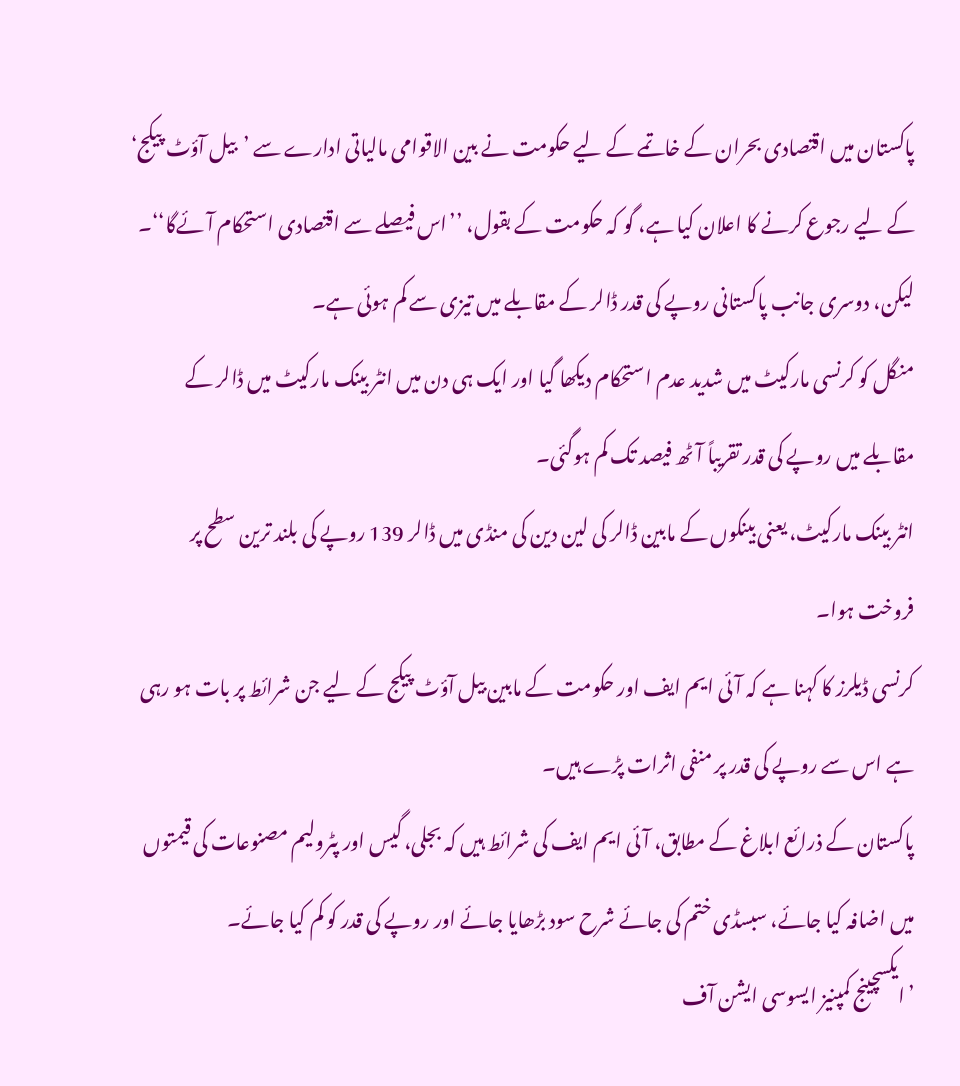پاکستان میں اقتصادی بحران کے خاتمے کے لیے حکومت نے بین الاقوامی مالیاتی ادارے سے ’بیل آؤٹ پیکج‘ کے لیے رجوع کرنے کا اعلان کیا ہے، گو کہ حکومت کے بقول، ’’اس فیصلے سے اقتصادی استحکام آئےگا‘‘۔ لیکن، دوسری جانب پاکستانی روپے کی قدر ڈالر کے مقابلے میں تیزی سے کم ہوئی ہے۔
منگل کو کرنسی مارکیٹ میں شدید عدم استحکام دیکھا گیا اور ایک ہی دن میں انٹر بینک مارکیٹ میں ڈالر کے مقابلے میں روپے کی قدر تقریباً آٹھ فیصد تک کم ہوگئی۔
انٹر بینک مارکیٹ، یعنی بینکوں کے مابین ڈالر کی لین دین کی منڈی میں ڈالر 139 روپے کی بلند ترین سطح پر فروخت ہوا۔
کرنسی ڈیلرز کا کہنا ہے کہ آئی ایم ایف اور حکومت کے مابین بیل آؤٹ پیکج کے لیے جن شرائط پر بات ہو رہی ہے اس سے روپے کی قدر پر منفی اثرات پڑے ہیں۔
پاکستان کے ذرائع ابلاغ کے مطابق، آئی ایم ایف کی شرائط ہیں کہ بجلی، گیس اور پٹرولیم مصنوعات کی قیمتوں میں اضافہ کیا جائے، سبسڈی ختم کی جائے شرح سود بڑھایا جائے اور روپے کی قدر کو کم کیا جائے۔
’ایکسچینج کمپنیز ایسوسی ایشن آف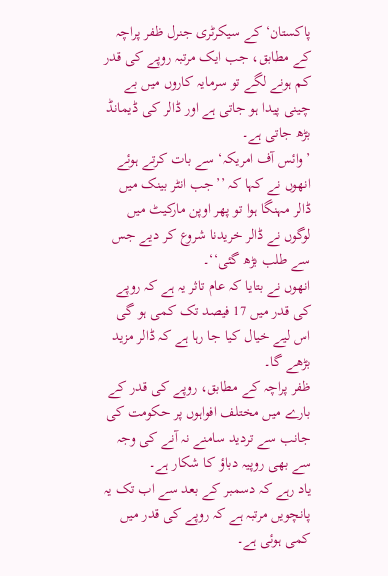پاکستان‘ کے سیکرٹری جنرل ظفر پراچہ کے مطابق، جب ایک مرتبہ روپے کی قدر کم ہونے لگے تو سرمایہ کاروں میں بے چینی پیدا ہو جاتی ہے اور ڈالر کی ڈیمانڈ بڑھ جاتی ہے۔
’وائس آف امریکہ‘ سے بات کرتے ہوئے انھوں نے کہا کہ ’’جب انٹر بینک میں ڈالر مہنگا ہوا تو پھر اوپن مارکیٹ میں لوگوں نے ڈالر خریدنا شروع کر دیے جس سے طلب بڑھ گئی‘‘۔
انھوں نے بتایا کہ عام تاثر یہ ہے کہ روپے کی قدر میں 17 فیصد تک کمی ہو گی اس لیے خیال کیا جا رہا ہے کہ ڈالر مزید بڑھے گا۔
ظفر پراچہ کے مطابق، روپے کی قدر کے بارے میں مختلف افواہوں پر حکومت کی جانب سے تردید سامنے نہ آنے کی وجہ سے بھی روپیہ دباؤ کا شکار ہے۔
یاد رہے کہ دسمبر کے بعد سے اب تک یہ پانچویں مرتبہ ہے کہ روپے کی قدر میں کمی ہوئی ہے۔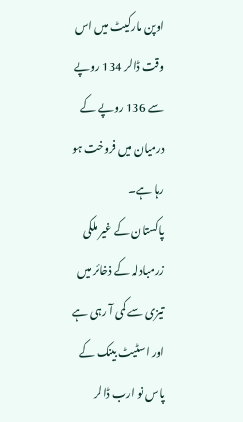اوپن مارکیٹ میں اس وقت ڈالر 134 روپے سے 136 روپے کے درمیان میں فروخت ہو رہا ہے۔
پاکستان کے غیر ملکی زرمبادلہ کے ذخائر میں تیزی سے کمی آ رہی ہے اور اسٹیٹ بینک کے پاس نو ارب ڈالر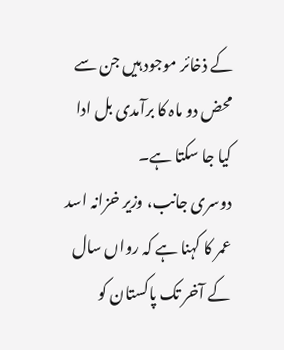کے ذخائر موجود ہیں جن سے محض دو ماہ کا برآمدی بل ادا کیا جا سکتا ہے۔
دوسری جانب، وزیر خزانہ اسد عمر کا کہنا ہے کہ رواں سال کے آخر تک پاکستان کو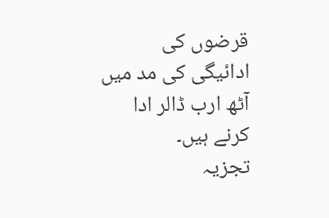قرضوں کی ادائیگی کی مد میں آٹھ ارب ڈالر ادا کرنے ہیں۔
تجزیہ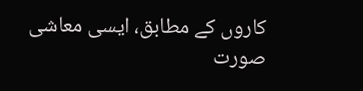کاروں کے مطابق، ایسی معاشی صورت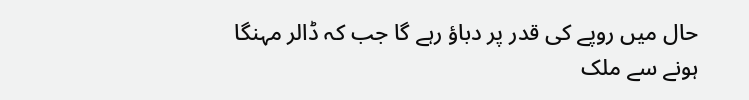حال میں روپے کی قدر پر دباؤ رہے گا جب کہ ڈالر مہنگا ہونے سے ملک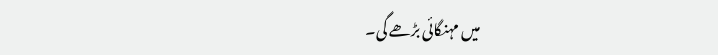میں مہنگائی بڑھے گی۔